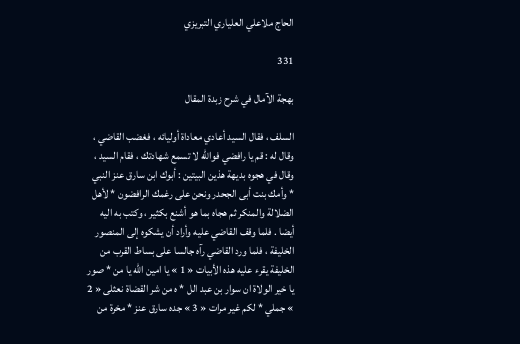الحاج ملاعلي العلياري التبريزي

331

بهجة الآمال في شرح زبدة المقال

السلف ، فقال السيد أعادي معاداة أوليائه ، فغضب القاضي ، وقال له : قم يا رافضي فواللّه لا تسمع شهادتك ، فقام السيد ، وقال في هجوه بديهة هذين البيتين : أبوك ابن سارق عنز النبي * وأمك بنت أبى الجحدر ونحن على رغمك الرافضون * لأهل الضلالة والمنكر ثم هجاه بما هو أشنع بكثير ، وكتب به اليه أيضا . فلما وقف القاضي عليه وأراد أن يشكوه إلى المنصور الخليفة ، فلما ورد القاضي رآه جالسا على بساط القرب من الخليفة يقرء عليه هذه الأبيات « 1 » يا امين اللّه يا من * صور يا خير الولاة ان سوار بن عبد الل * ه من شر القضاة نعثلى « 2 » جملي * لكم غير مرات « 3 » جده سارق عنز * مخرة من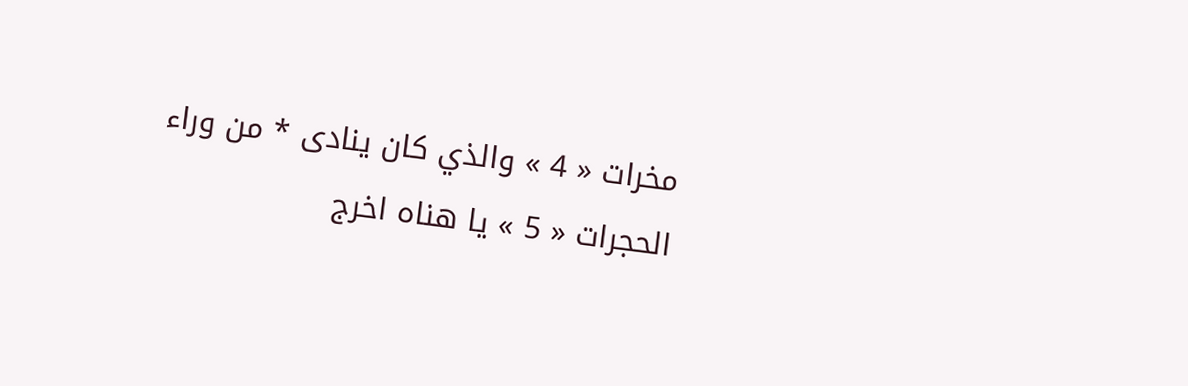مخرات « 4 » والذي كان ينادى * من وراء الحجرات « 5 » يا هناه اخرج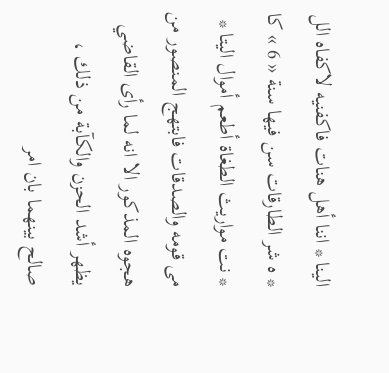الينا * اننا أهل هنات فاكفنيه لاكفاه الل * ه شر الطارقات سن فيها سنة « 6 » كا * نت مواريث الطغاة أطعم أموال اليتا * مى قومه والصدقات فابتهج المنصور من هجوه المذكور الا انه لما رأى القاضي يظهر أشد الحزن والكآبة من ذلك ، صالح بينهما بان امر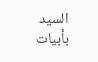السيد بأبيات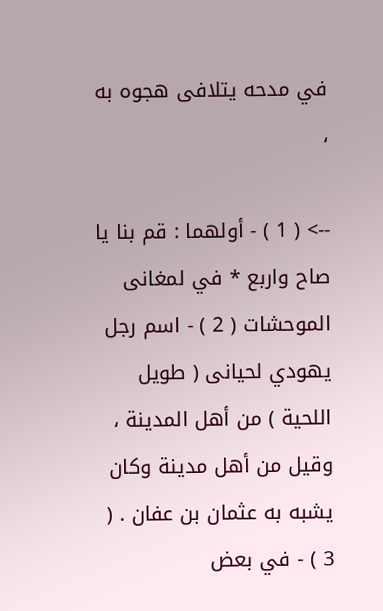في مدحه يتلافى هجوه به ،

--> ( 1 ) - أولهما : قم بنا يا صاح واربع * في لمغانى الموحشات ( 2 ) - اسم رجل يهودي لحيانى ( طويل اللحية ) من أهل المدينة ، وقيل من أهل مدينة وكان يشبه به عثمان بن عفان . ( 3 ) - في بعض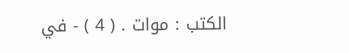الكتب : موات . ( 4 ) - في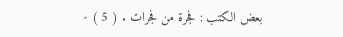بعض الكتب : فجرة من فجرات . ( 5 ) -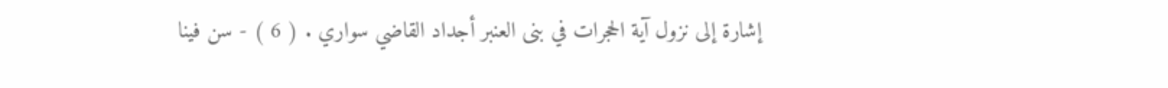إشارة إلى نزول آية الحجرات في بنى العنبر أجداد القاضي سواري . ( 6 ) - سن فينا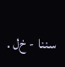سننا - خ‌ل .